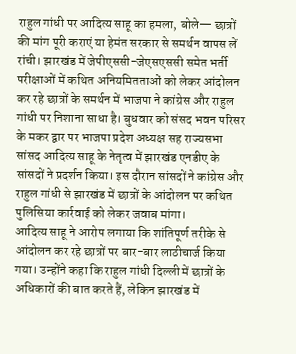राहुल गांधी पर आदित्य साहू का हमला, बोले— छात्रों की मांग पूरी कराएं या हेमंत सरकार से समर्थन वापस लें
रांची। झारखंड में जेपीएससी-जेएसएससी समेत भर्ती परीक्षाओं में कथित अनियमितताओं को लेकर आंदोलन कर रहे छात्रों के समर्थन में भाजपा ने कांग्रेस और राहुल गांधी पर निशाना साधा है। बुधवार को संसद भवन परिसर के मकर द्वार पर भाजपा प्रदेश अध्यक्ष सह राज्यसभा सांसद आदित्य साहू के नेतृत्व में झारखंड एनडीए के सांसदों ने प्रदर्शन किया। इस दौरान सांसदों ने कांग्रेस और राहुल गांधी से झारखंड में छात्रों के आंदोलन पर कथित पुलिसिया कार्रवाई को लेकर जवाब मांगा।
आदित्य साहू ने आरोप लगाया कि शांतिपूर्ण तरीके से आंदोलन कर रहे छात्रों पर बार-बार लाठीचार्ज किया गया। उन्होंने कहा कि राहुल गांधी दिल्ली में छात्रों के अधिकारों की बात करते हैं, लेकिन झारखंड में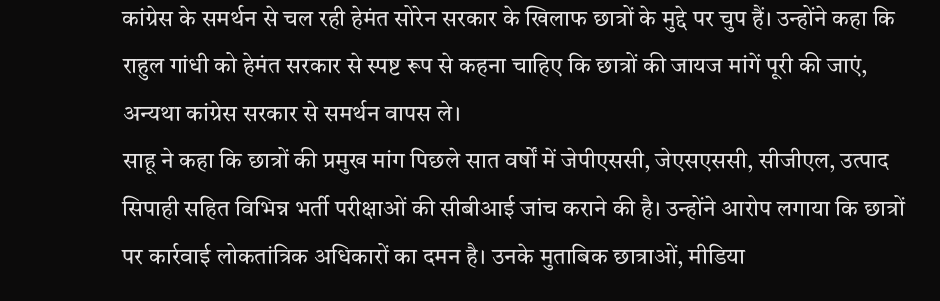कांग्रेस के समर्थन से चल रही हेमंत सोरेन सरकार के खिलाफ छात्रों के मुद्दे पर चुप हैं। उन्होंने कहा कि राहुल गांधी को हेमंत सरकार से स्पष्ट रूप से कहना चाहिए कि छात्रों की जायज मांगें पूरी की जाएं, अन्यथा कांग्रेस सरकार से समर्थन वापस ले।
साहू ने कहा कि छात्रों की प्रमुख मांग पिछले सात वर्षों में जेपीएससी, जेएसएससी, सीजीएल, उत्पाद सिपाही सहित विभिन्न भर्ती परीक्षाओं की सीबीआई जांच कराने की है। उन्होंने आरोप लगाया कि छात्रों पर कार्रवाई लोकतांत्रिक अधिकारों का दमन है। उनके मुताबिक छात्राओं, मीडिया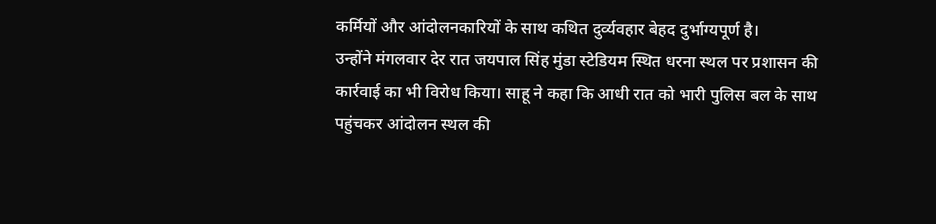कर्मियों और आंदोलनकारियों के साथ कथित दुर्व्यवहार बेहद दुर्भाग्यपूर्ण है।
उन्होंने मंगलवार देर रात जयपाल सिंह मुंडा स्टेडियम स्थित धरना स्थल पर प्रशासन की कार्रवाई का भी विरोध किया। साहू ने कहा कि आधी रात को भारी पुलिस बल के साथ पहुंचकर आंदोलन स्थल की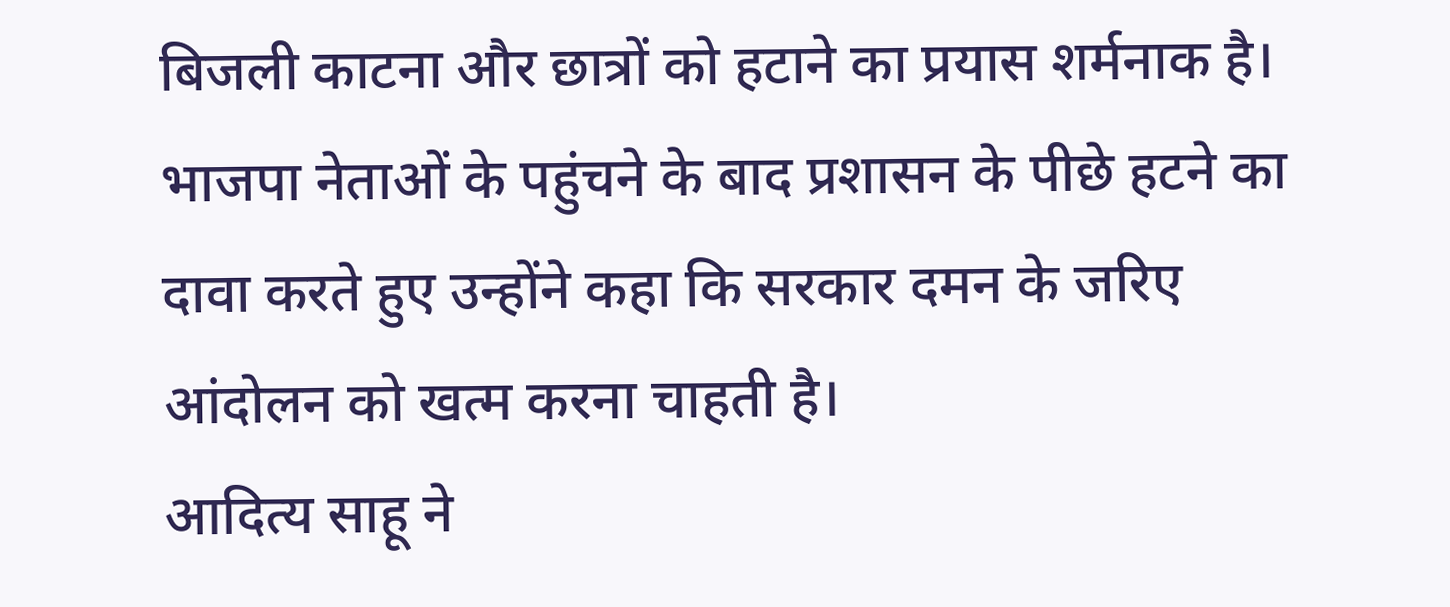बिजली काटना और छात्रों को हटाने का प्रयास शर्मनाक है। भाजपा नेताओं के पहुंचने के बाद प्रशासन के पीछे हटने का दावा करते हुए उन्होंने कहा कि सरकार दमन के जरिए आंदोलन को खत्म करना चाहती है।
आदित्य साहू ने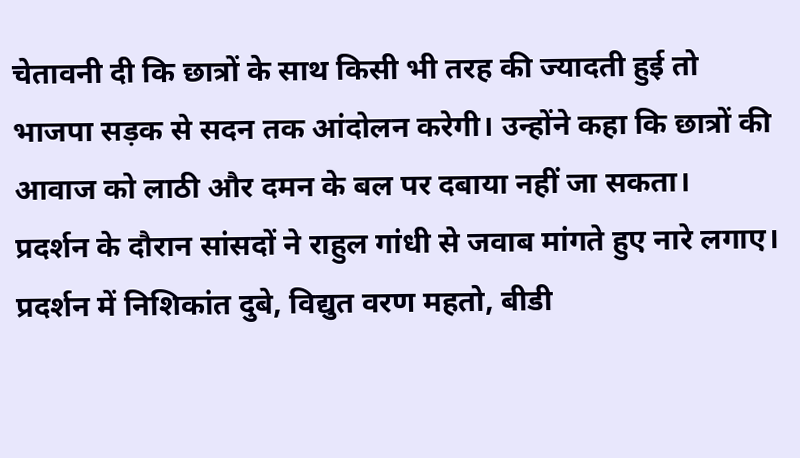चेतावनी दी कि छात्रों के साथ किसी भी तरह की ज्यादती हुई तो भाजपा सड़क से सदन तक आंदोलन करेगी। उन्होंने कहा कि छात्रों की आवाज को लाठी और दमन के बल पर दबाया नहीं जा सकता।
प्रदर्शन के दौरान सांसदों ने राहुल गांधी से जवाब मांगते हुए नारे लगाए। प्रदर्शन में निशिकांत दुबे, विद्युत वरण महतो, बीडी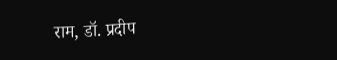राम, डॉ. प्रदीप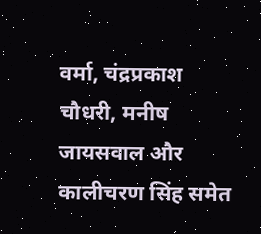वर्मा, चंद्रप्रकाश चौधरी, मनीष जायसवाल और कालीचरण सिंह समेत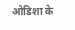ओडिशा के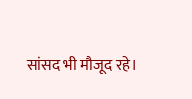सांसद भी मौजूद रहे।